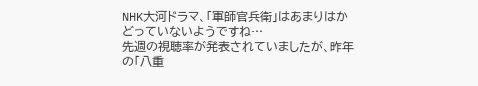NHK大河ドラマ、「軍師官兵衛」はあまりはかどっていないようですね…
先週の視聴率が発表されていましたが、昨年の「八重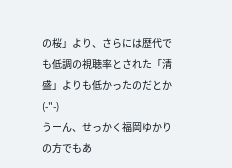の桜」より、さらには歴代でも低調の視聴率とされた「清盛」よりも低かったのだとか(-"-)
うーん、せっかく福岡ゆかりの方でもあ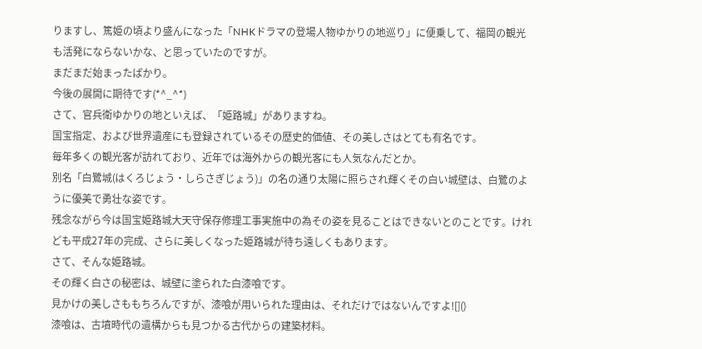りますし、篤姫の頃より盛んになった「NHKドラマの登場人物ゆかりの地巡り」に便乗して、福岡の観光も活発にならないかな、と思っていたのですが。
まだまだ始まったばかり。
今後の展開に期待です(*^_^*)
さて、官兵衛ゆかりの地といえば、「姫路城」がありますね。
国宝指定、および世界遺産にも登録されているその歴史的価値、その美しさはとても有名です。
毎年多くの観光客が訪れており、近年では海外からの観光客にも人気なんだとか。
別名「白鷺城(はくろじょう・しらさぎじょう)」の名の通り太陽に照らされ輝くその白い城壁は、白鷺のように優美で勇壮な姿です。
残念ながら今は国宝姫路城大天守保存修理工事実施中の為その姿を見ることはできないとのことです。けれども平成27年の完成、さらに美しくなった姫路城が待ち遠しくもあります。
さて、そんな姫路城。
その輝く白さの秘密は、城壁に塗られた白漆喰です。
見かけの美しさももちろんですが、漆喰が用いられた理由は、それだけではないんですよ![]()
漆喰は、古墳時代の遺構からも見つかる古代からの建築材料。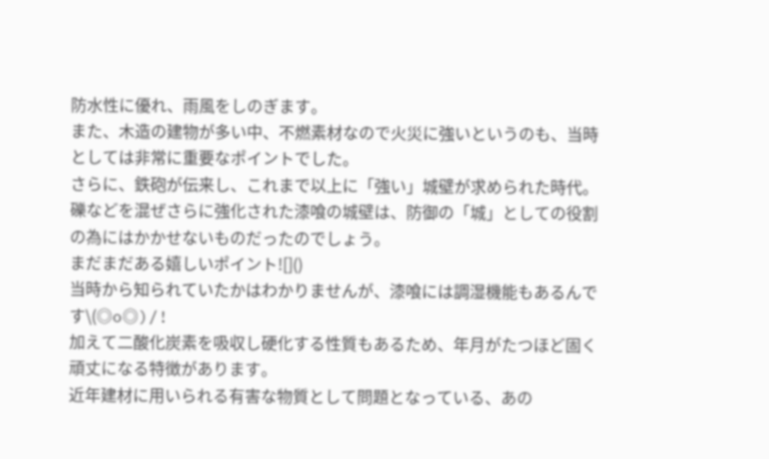防水性に優れ、雨風をしのぎます。
また、木造の建物が多い中、不燃素材なので火災に強いというのも、当時としては非常に重要なポイントでした。
さらに、鉄砲が伝来し、これまで以上に「強い」城壁が求められた時代。
礫などを混ぜさらに強化された漆喰の城壁は、防御の「城」としての役割の為にはかかせないものだったのでしょう。
まだまだある嬉しいポイント![]()
当時から知られていたかはわかりませんが、漆喰には調湿機能もあるんです\(◎o◎)/!
加えて二酸化炭素を吸収し硬化する性質もあるため、年月がたつほど固く頑丈になる特徴があります。
近年建材に用いられる有害な物質として問題となっている、あの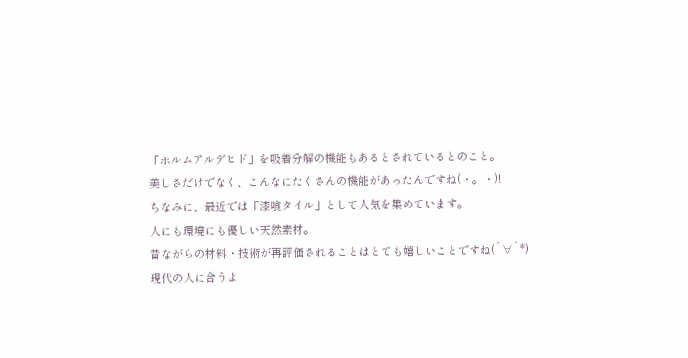「ホルムアルデヒド」を吸着分解の機能もあるとされているとのこと。
美しさだけでなく、こんなにたくさんの機能があったんですね(・。・)!
ちなみに、最近では「漆喰タイル」として人気を集めています。
人にも環境にも優しい天然素材。
昔ながらの材料・技術が再評価されることはとても嬉しいことですね(´∀`*)
現代の人に合うよ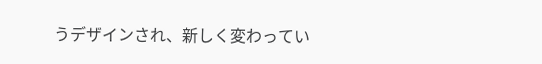うデザインされ、新しく変わってい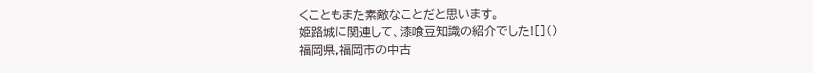くこともまた素敵なことだと思います。
姫路城に関連して、漆喰豆知識の紹介でした![]()
福岡県,福岡市の中古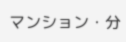マンション・分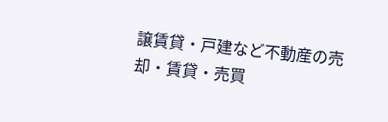譲賃貸・戸建など不動産の売却・賃貸・売買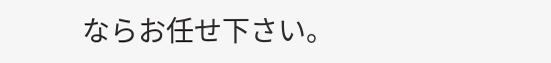ならお任せ下さい。